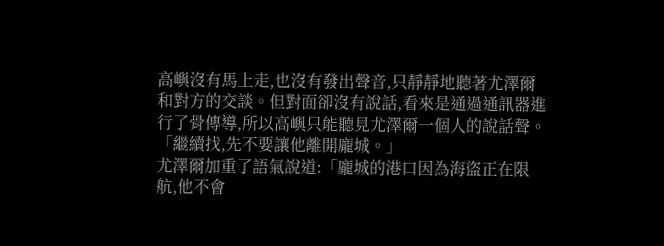高嶼沒有馬上走,也沒有發出聲音,只靜靜地聽著尤澤爾和對方的交談。但對面卻沒有說話,看來是通過通訊器進行了骨傳導,所以高嶼只能聽見尤澤爾一個人的說話聲。
「繼續找,先不要讓他離開龐城。」
尤澤爾加重了語氣說道:「龐城的港口因為海盜正在限航,他不會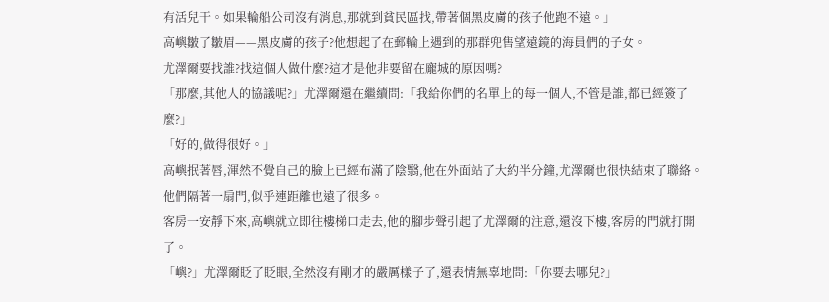有活兒干。如果輪船公司沒有消息,那就到貧民區找,帶著個黑皮膚的孩子他跑不遠。」
高嶼皺了皺眉——黑皮膚的孩子?他想起了在郵輪上遇到的那群兜售望遠鏡的海員們的子女。
尤澤爾要找誰?找這個人做什麼?這才是他非要留在龐城的原因嗎?
「那麼,其他人的協議呢?」尤澤爾還在繼續問:「我給你們的名單上的每一個人,不管是誰,都已經簽了麼?」
「好的,做得很好。」
高嶼抿著唇,渾然不覺自己的臉上已經布滿了陰翳,他在外面站了大約半分鐘,尤澤爾也很快結束了聯絡。他們隔著一扇門,似乎連距離也遠了很多。
客房一安靜下來,高嶼就立即往樓梯口走去,他的腳步聲引起了尤澤爾的注意,還沒下樓,客房的門就打開了。
「嶼?」尤澤爾眨了眨眼,全然沒有剛才的嚴厲樣子了,還表情無辜地問:「你要去哪兒?」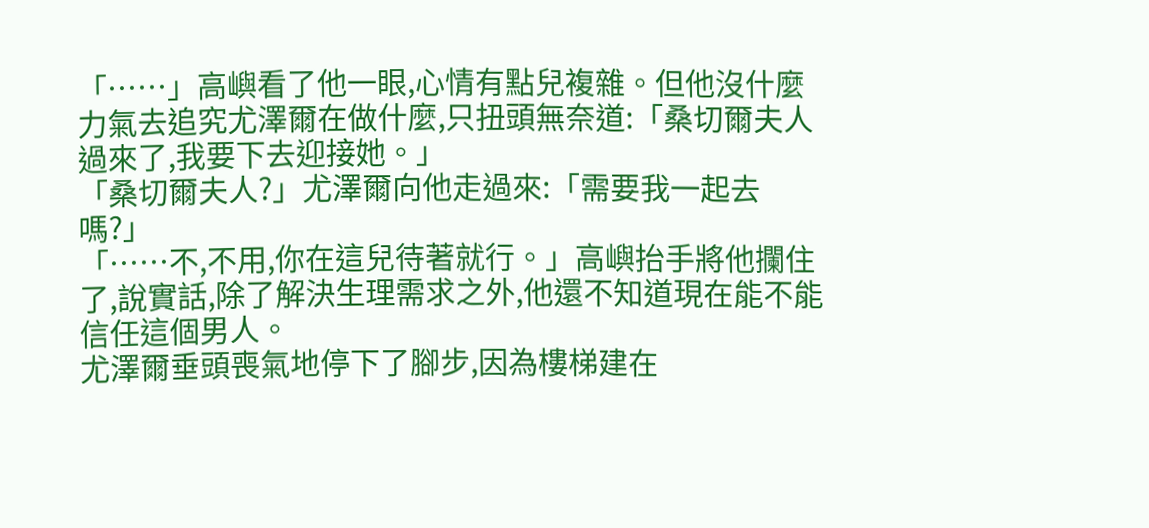「……」高嶼看了他一眼,心情有點兒複雜。但他沒什麼力氣去追究尤澤爾在做什麼,只扭頭無奈道:「桑切爾夫人過來了,我要下去迎接她。」
「桑切爾夫人?」尤澤爾向他走過來:「需要我一起去嗎?」
「……不,不用,你在這兒待著就行。」高嶼抬手將他攔住了,說實話,除了解決生理需求之外,他還不知道現在能不能信任這個男人。
尤澤爾垂頭喪氣地停下了腳步,因為樓梯建在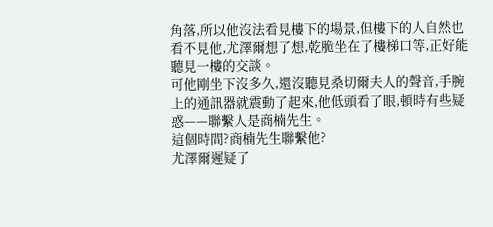角落,所以他沒法看見樓下的場景,但樓下的人自然也看不見他,尤澤爾想了想,乾脆坐在了樓梯口等,正好能聽見一樓的交談。
可他剛坐下沒多久,還沒聽見桑切爾夫人的聲音,手腕上的通訊器就震動了起來,他低頭看了眼,頓時有些疑惑——聯繫人是商楠先生。
這個時間?商楠先生聯繫他?
尤澤爾遲疑了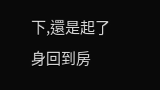下,還是起了身回到房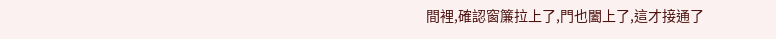間裡,確認窗簾拉上了,門也闔上了,這才接通了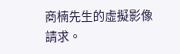商楠先生的虛擬影像請求。